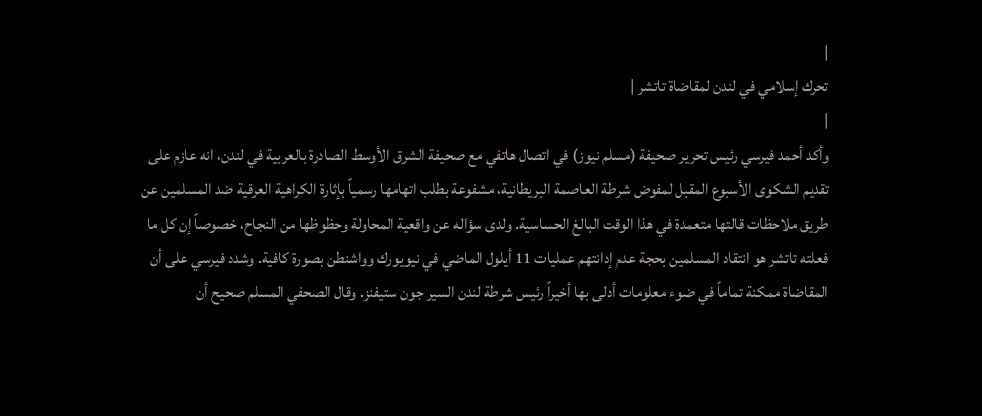|
تحرك إسلامي في لندن لمقاضاة تاتشر |
|
وأكد أحمد فيرسي رئيس تحرير صحيفة (مسلم نيوز) في اتصال هاتفي مع صحيفة الشرق الأوسط الصادرة بالعربية في لندن، انه عازم على تقديم الشكوى الأسبوع المقبل لمفوض شرطة العاصمة البريطانية، مشفوعة بطلب اتهامها رسمياً بإثارة الكراهية العرقية ضد المسلمين عن طريق ملاحظات قالتها متعمدة في هذا الوقت البالغ الحساسية. ولدى سؤاله عن واقعية المحاولة وحظوظها من النجاح، خصوصاً إن كل ما فعلته تاتشر هو انتقاد المسلمين بحجة عدم إدانتهم عمليات 11 أيلول الماضي في نيويورك وواشنطن بصورة كافية. وشدد فيرسي على أن المقاضاة ممكنة تماماً في ضوء معلومات أدلى بها أخيراً رئيس شرطة لندن السير جون ستيفنز. وقال الصحفي المسلم صحيح أن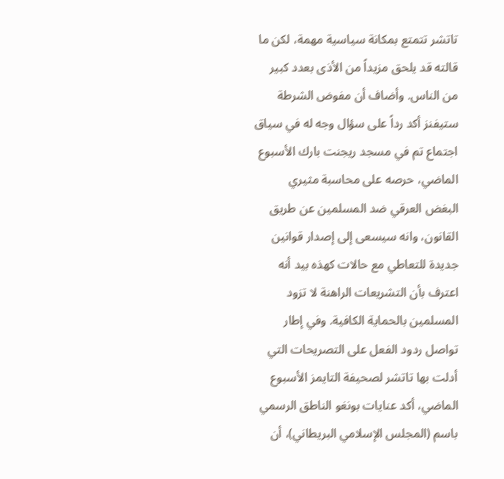تاتشر تتمتع بمكانة سياسية مهمة، لكن ما قالته قد يلحق مزيداً من الأذى بعدد كبير من الناس. وأضاف أن مفوض الشرطة ستيفنز أكد رداً على سؤال وجه له في سياق اجتماع تم في مسجد ريجنت بارك الأسبوع الماضي، حرصه على محاسبة مثيري البغض العرقي ضد المسلمين عن طريق القانون، وانه سيسعى إلى إصدار قوانين جديدة للتعاطي مع حالات كهذه بيد أنه اعترف بأن التشريعات الراهنة لا تزود المسلمين بالحماية الكافية. وفي إطار تواصل ردود الفعل على التصريحات التي أدلت بها تاتشر لصحيفة التايمز الأسبوع الماضي، أكد عنايات بونغو الناطق الرسمي باسم (المجلس الإسلامي البريطاني)، أن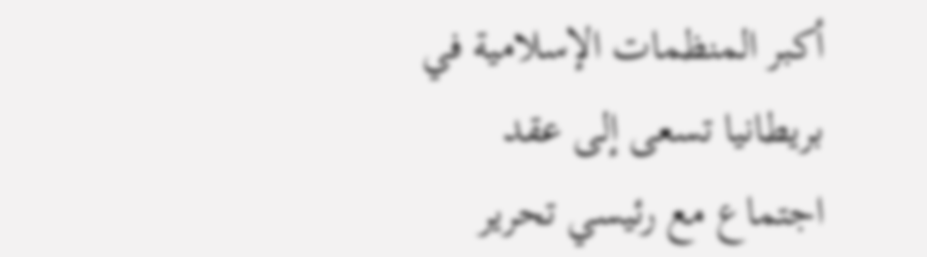أكبر المنظمات الإسلامية في بريطانيا تسعى إلى عقد اجتماع مع رئيسي تحرير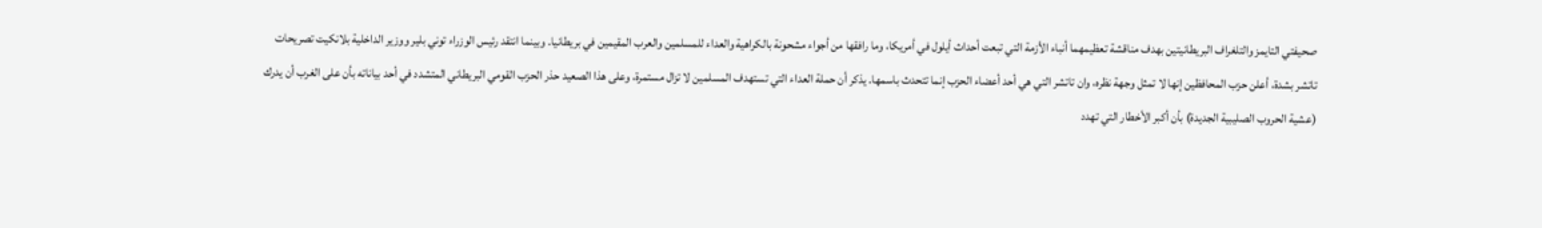صحيفتي التايمز والتلغراف البريطانيتين بهدف مناقشة تعظيمهما أنباء الأزمة التي تبعت أحداث أيلول في أمريكا، وما رافقها من أجواء مشحونة بالكراهية والعداء للمسلمين والعرب المقيمين في بريطانيا. وبينما انتقد رئيس الوزراء توني بلير ووزير الداخلية بلانكيت تصريحات تاتشر بشدة، أعلن حزب المحافظين إنها لا تمثل وجهة نظره، وان تاتشر التي هي أحد أعضاء الحزب إنما تتحدث باسمها. يذكر أن حملة العداء التي تستهدف المسلمين لا تزال مستمرة، وعلى هذا الصعيد حذر الحزب القومي البريطاني المتشدد في أحد بياناته بأن على الغرب أن يدرك (عشية الحروب الصليبية الجديدة) بأن أكبر الأخطار التي تهدد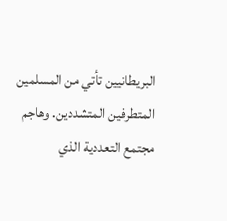البريطانيين تأتي من المسلمين المتطرفين المتشددين. وهاجم مجتمع التعددية الذي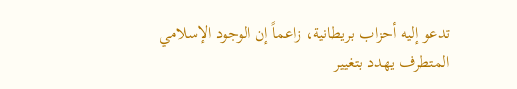تدعو إليه أحزاب بريطانية، زاعماً إن الوجود الإسلامي المتطرف يهدد بتغيير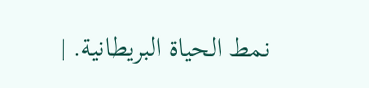نمط الحياة البريطانية. |